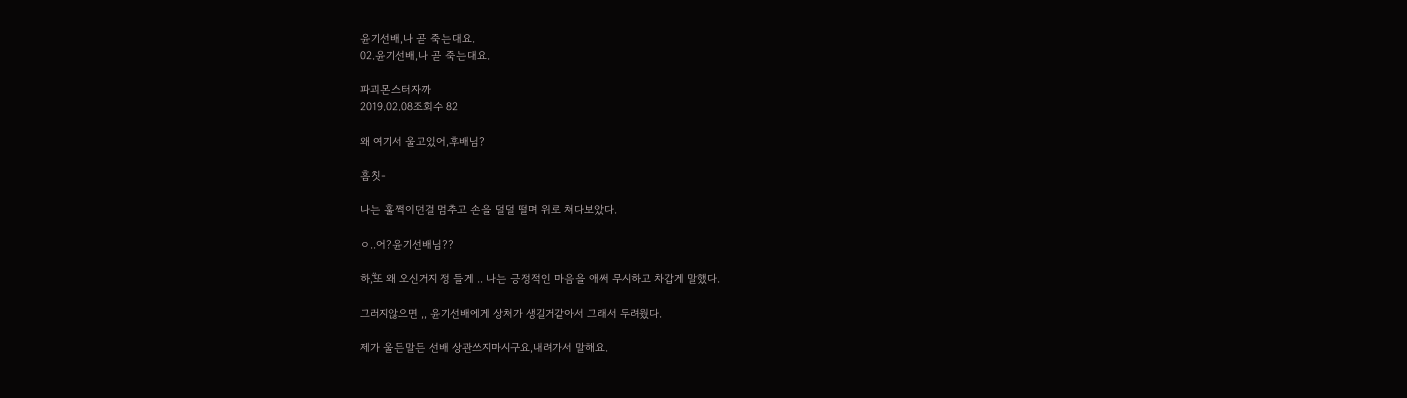윤기선배,나 곧 죽는대요.
02.윤기선배,나 곧 죽는대요.

파괴몬스터자까
2019.02.08조회수 82

왜 여기서 울고있어,후배님?

흠칫-

나는 훌쩍이던걸 멈추고 손을 덜덜 떨며 위로 쳐다보았다.

ㅇ..어?윤기선배님??

하̆̈,또 왜 오신거지 정 들게 .. 나는 긍정적인 마음을 애써 무시하고 차갑게 말했다.

그러지않으면 ,, 윤기선배에게 상처가 생길거같아서 그래서 두려웠다.

제가 울든말든 선배 상관쓰지마시구요,내려가서 말해요.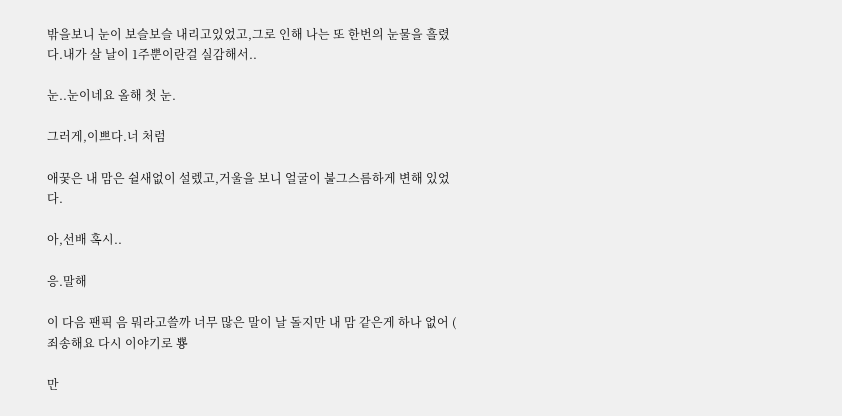밖을보니 눈이 보슬보슬 내리고있었고,그로 인해 나는 또 한번의 눈물을 흘렸다.내가 살 날이 1주뿐이란걸 실감해서..

눈..눈이네요 올해 첫 눈.

그러게,이쁘다.너 처럼

애꿎은 내 맘은 쉴새없이 설렜고,거울을 보니 얼굴이 불그스름하게 변해 있었다.

아,선배 혹시..

응.말해

이 다음 팬픽 음 뭐라고쓸까 너무 많은 말이 날 돌지만 내 맘 같은게 하나 없어 ( 죄송해요 다시 이야기로 뿅

만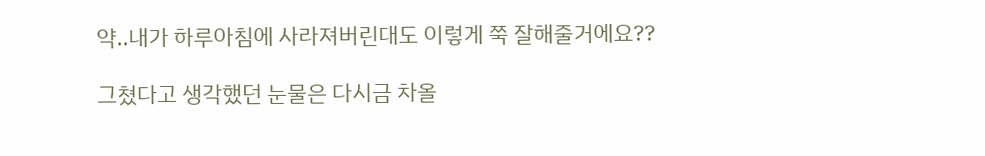약..내가 하루아침에 사라져버린대도 이렇게 쭉 잘해줄거에요??

그쳤다고 생각했던 눈물은 다시금 차올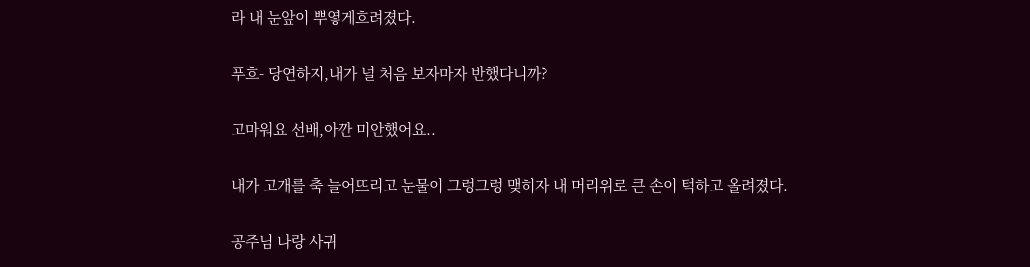라 내 눈앞이 뿌옇게흐려졌다.

푸흐- 당연하지,내가 널 처음 보자마자 반했다니까?

고마워요 선배,아깐 미안했어요..

내가 고개를 축 늘어뜨리고 눈물이 그렁그렁 맺히자 내 머리위로 큰 손이 턱하고 올려졌다.

공주님 나랑 사귀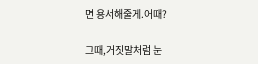면 용서해줄게.어때?

그때,거짓말처럼 눈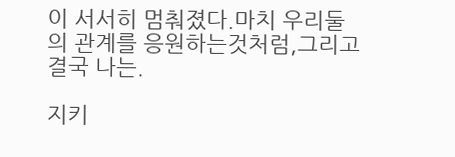이 서서히 멈춰졌다.마치 우리둘의 관계를 응원하는것처럼,그리고 결국 나는.

지키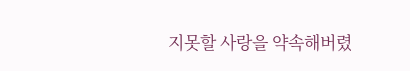지못할 사랑을 약속해버렸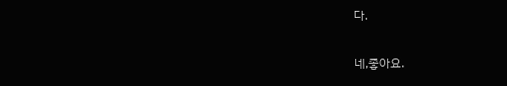다.

네,좋아요.